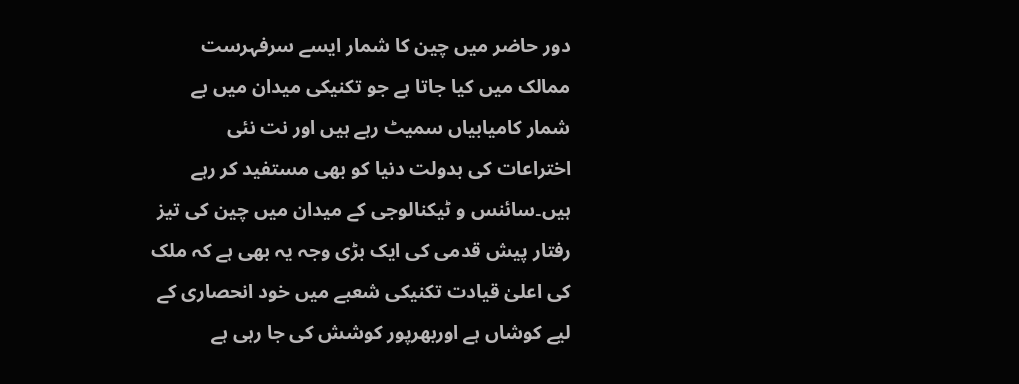دور حاضر میں چین کا شمار ایسے سرفہرست ممالک میں کیا جاتا ہے جو تکنیکی میدان میں بے شمار کامیابیاں سمیٹ رہے ہیں اور نت نئی اختراعات کی بدولت دنیا کو بھی مستفید کر رہے ہیں۔سائنس و ٹیکنالوجی کے میدان میں چین کی تیز رفتار پیش قدمی کی ایک بڑی وجہ یہ بھی ہے کہ ملک کی اعلیٰ قیادت تکنیکی شعبے میں خود انحصاری کے لیے کوشاں ہے اوربھرپور کوشش کی جا رہی ہے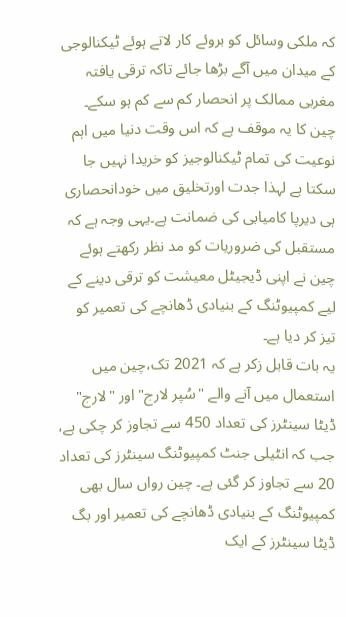کہ ملکی وسائل کو بروئے کار لاتے ہوئے ٹیکنالوجی کے میدان میں آگے بڑھا جائے تاکہ ترقی یافتہ مغربی ممالک پر انحصار کم سے کم ہو سکے۔ چین کا یہ موقف ہے کہ اس وقت دنیا میں اہم نوعیت کی تمام ٹیکنالوجیز کو خریدا نہیں جا سکتا ہے لہذا جدت اورتخلیق میں خودانحصاری ہی دیرپا کامیابی کی ضمانت ہے۔یہی وجہ ہے کہ مستقبل کی ضروریات کو مد نظر رکھتے ہوئے چین نے اپنی ڈیجیٹل معیشت کو ترقی دینے کے لیے کمپیوٹنگ کے بنیادی ڈھانچے کی تعمیر کو تیز کر دیا ہے۔
یہ بات قابل زکر ہے کہ 2021 تک،چین میں استعمال میں آنے والے "سُپر لارج" اور "لارج" ڈیٹا سینٹرز کی تعداد 450 سے تجاوز کر چکی ہے، جب کہ انٹیلی جنٹ کمپیوٹنگ سینٹرز کی تعداد 20 سے تجاوز کر گئی ہے۔ چین رواں سال بھی کمپیوٹنگ کے بنیادی ڈھانچے کی تعمیر اور بگ ڈیٹا سینٹرز کے ایک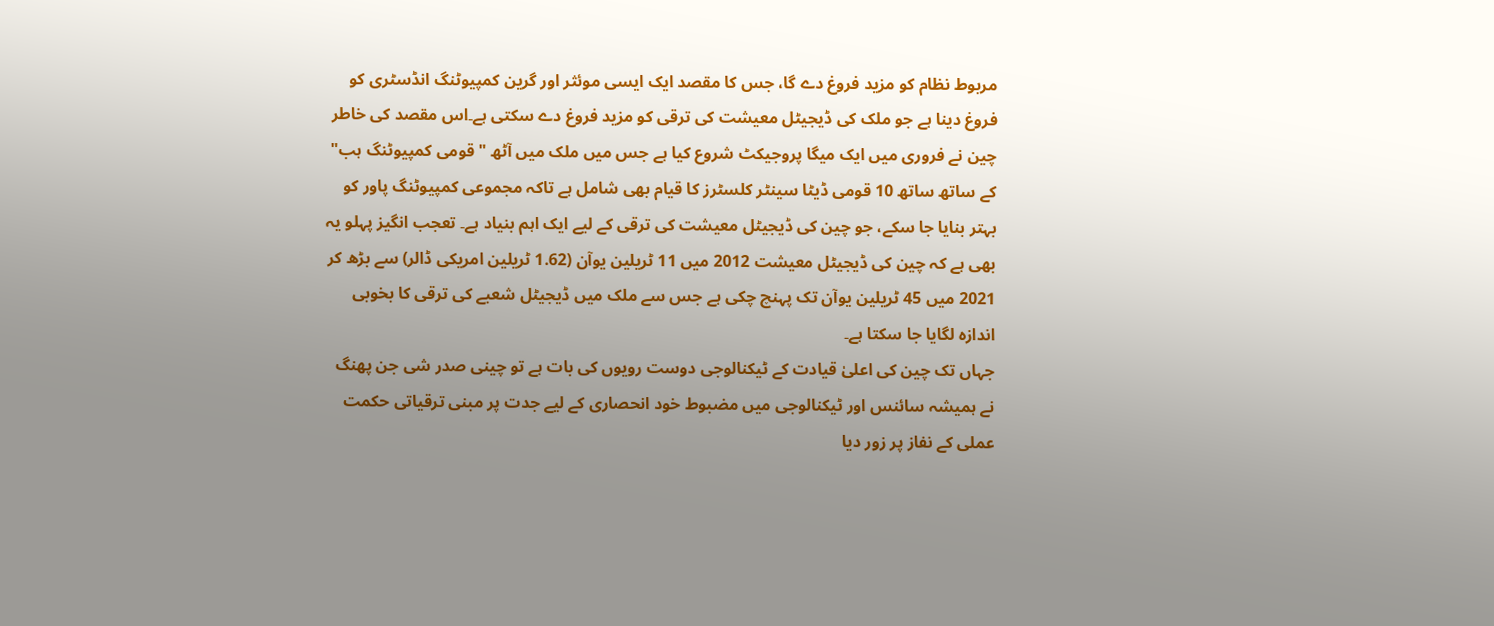مربوط نظام کو مزید فروغ دے گا، جس کا مقصد ایک ایسی موئثر اور گرین کمپیوٹنگ انڈسٹری کو فروغ دینا ہے جو ملک کی ڈیجیٹل معیشت کی ترقی کو مزید فروغ دے سکتی ہے۔اس مقصد کی خاطر چین نے فروری میں ایک میگا پروجیکٹ شروع کیا ہے جس میں ملک میں آٹھ "قومی کمپیوٹنگ ہب" کے ساتھ ساتھ 10 قومی ڈیٹا سینٹر کلسٹرز کا قیام بھی شامل ہے تاکہ مجموعی کمپیوٹنگ پاور کو بہتر بنایا جا سکے، جو چین کی ڈیجیٹل معیشت کی ترقی کے لیے ایک اہم بنیاد ہے۔ تعجب انگیز پہلو یہ بھی ہے کہ چین کی ڈیجیٹل معیشت 2012 میں 11 ٹریلین یوآن (1.62 ٹریلین امریکی ڈالر) سے بڑھ کر 2021 میں 45 ٹریلین یوآن تک پہنچ چکی ہے جس سے ملک میں ڈیجیٹل شعبے کی ترقی کا بخوبی اندازہ لگایا جا سکتا ہے۔
جہاں تک چین کی اعلیٰ قیادت کے ٹیکنالوجی دوست رویوں کی بات ہے تو چینی صدر شی جن پھنگ نے ہمیشہ سائنس اور ٹیکنالوجی میں مضبوط خود انحصاری کے لیے جدت پر مبنی ترقیاتی حکمت عملی کے نفاز پر زور دیا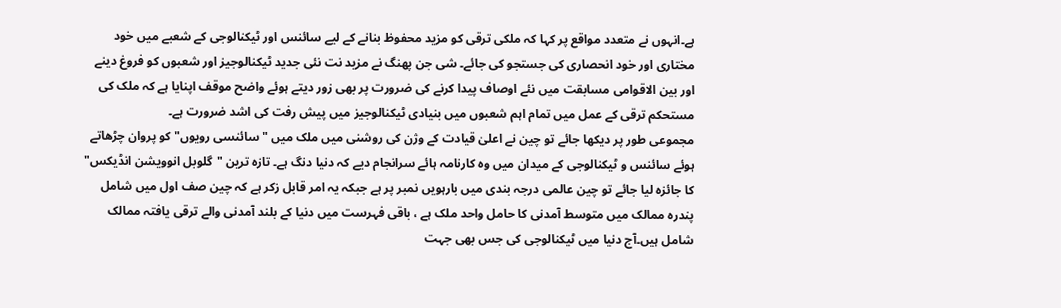ہے۔انہوں نے متعدد مواقع پر کہا کہ ملکی ترقی کو مزید محفوظ بنانے کے لیے سائنس اور ٹیکنالوجی کے شعبے میں خود مختاری اور خود انحصاری کی جستجو کی جائے۔ شی جن پھنگ نے مزید نت نئی جدید ٹیکنالوجیز اور شعبوں کو فروغ دینے اور بین الاقوامی مسابقت میں نئے اوصاف پیدا کرنے کی ضرورت پر بھی زور دیتے ہوئے واضح موقف اپنایا ہے کہ ملک کی مستحکم ترقی کے عمل میں تمام اہم شعبوں میں بنیادی ٹیکنالوجیز میں پیش رفت کی اشد ضرورت ہے۔
مجموعی طور پر دیکھا جائے تو چین نے اعلیٰ قیادت کے وژن کی روشنی میں ملک میں "سائنسی رویوں" کو پروان چڑھاتے ہوئے سائنس و ٹیکنالوجی کے میدان میں وہ کارنامہ ہائے سرانجام دیے کہ دنیا دنگ ہے۔ تازہ ترین "گلوبل انوویشن انڈیکس" کا جائزہ لیا جائے تو چین عالمی درجہ بندی میں بارہویں نمبر پر ہے جبکہ یہ امر قابل زکر ہے کہ چین صف اول میں شامل پندرہ ممالک میں متوسط آمدنی کا حامل واحد ملک ہے ، باقی فہرست میں دنیا کے بلند آمدنی والے ترقی یافتہ ممالک شامل ہیں۔آج دنیا میں ٹیکنالوجی کی جس بھی جہت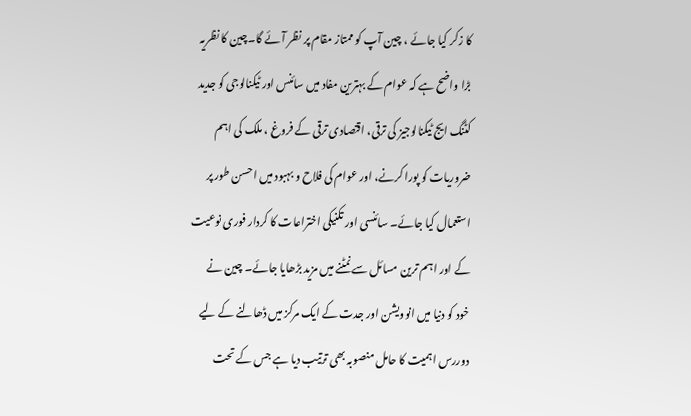کا زکر کیا جائے ، چین آپ کو ممتاز مقام پر نظر آئے گا۔چین کا نظریہ بڑا واضح ہے کہ عوام کے بہترین مفاد میں سائنس اور ٹیکنالوجی کو جدید کٹنگ ایج ٹیکنالوجیز کی ترقی، اقتصادی ترقی کے فروغ ، ملک کی اہم ضروریات کو پورا کرنے، اور عوام کی فلاح و بہبود میں احسن طور پر استعمال کیا جائے۔ سائنسی اور تکنیکی اختراعات کا کردار فوری نوعیت کے اور اہم ترین مسائل سے نمٹنے میں مزید بڑھایا جائے۔ چین نے خود کو دنیا میں انوویشن اور جدت کے ایک مرکز میں ڈھالنے کے لیے دوررس اہمیت کا حامل منصوبہ بھی ترتیب دیا ہے جس کے تحت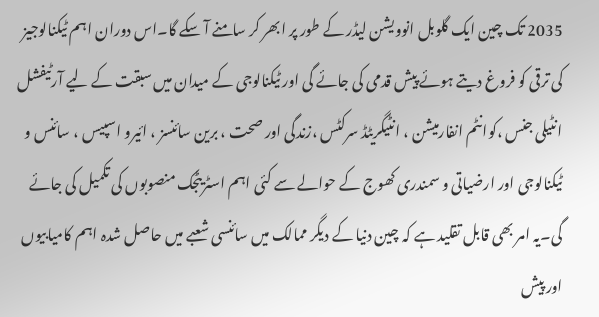2035 تک چین ایک گلوبل انوویشن لیڈر کے طور پر ابھر کر سامنے آ سکے گا۔اس دوران اہم ٹیکنالوجیز کی ترقی کو فروغ دیتے ہوئے پیش قدمی کی جائے گی اور ٹیکنالوجی کے میدان میں سبقت کے لیے آرٹیفشل انٹیلی جنس ،کوانٹم انفارمیشن ، انٹیگریٹڈ سرکٹس ،زندگی اور صحت ، برین سائنسز ، ائیرو اسپیس ، سائنس و ٹیکنالوجی اور ارضیاتی و سمندری کھوج کے حوالے سے کئی اہم اسٹریٹجک منصوبوں کی تکمیل کی جائے گی۔یہ امر بھی قابل تقلید ہے کہ چین دنیا کے دیگر ممالک میں سائنسی شعبے میں حاصل شدہ اہم کامیابیوں اور پیش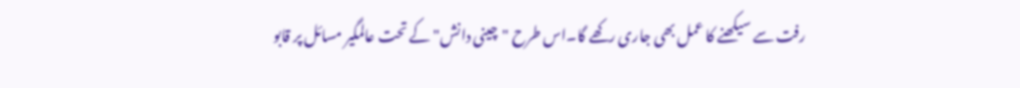رفت سے سیکھنے کا عمل بھی جاری رکھے گا۔اس طرح "چینی دانش" کے تحت عالمگیر مسائل پر قابو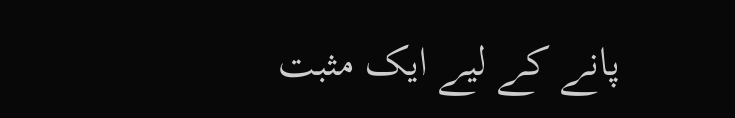پانے کے لیے ایک مثبت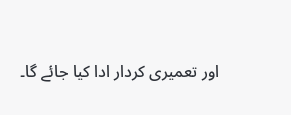اور تعمیری کردار ادا کیا جائے گا۔